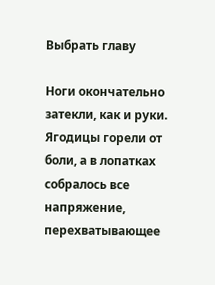Выбрать главу

Ноги окончательно затекли, как и руки. Ягодицы горели от боли, а в лопатках собралось все напряжение, перехватывающее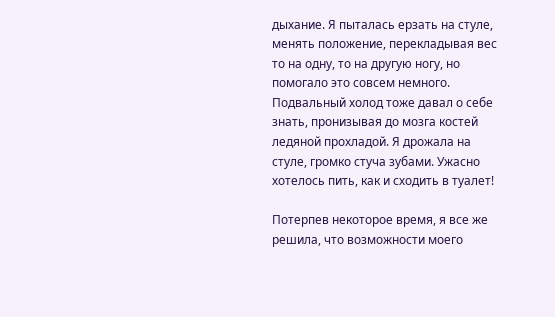дыхание. Я пыталась ерзать на стуле, менять положение, перекладывая вес то на одну, то на другую ногу, но помогало это совсем немного. Подвальный холод тоже давал о себе знать, пронизывая до мозга костей ледяной прохладой. Я дрожала на стуле, громко стуча зубами. Ужасно хотелось пить, как и сходить в туалет!

Потерпев некоторое время, я все же решила, что возможности моего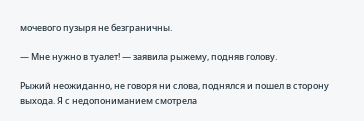мочевого пузыря не безграничны.

— Мне нужно в туалет! — заявила рыжему, подняв голову.

Рыжий неожиданно, не говоря ни слова, поднялся и пошел в сторону выхода. Я с недопониманием смотрела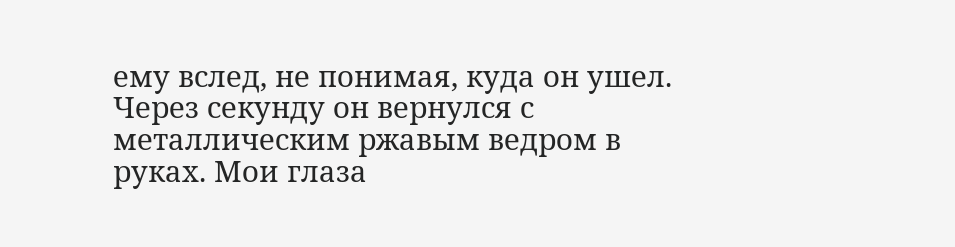ему вслед, не понимая, куда он ушел. Через секунду он вернулся с металлическим ржавым ведром в руках. Мои глаза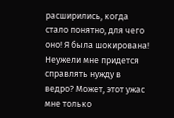расширились, когда стало понятно, для чего оно! Я была шокирована! Неужели мне придется справлять нужду в ведро? Может, этот ужас мне только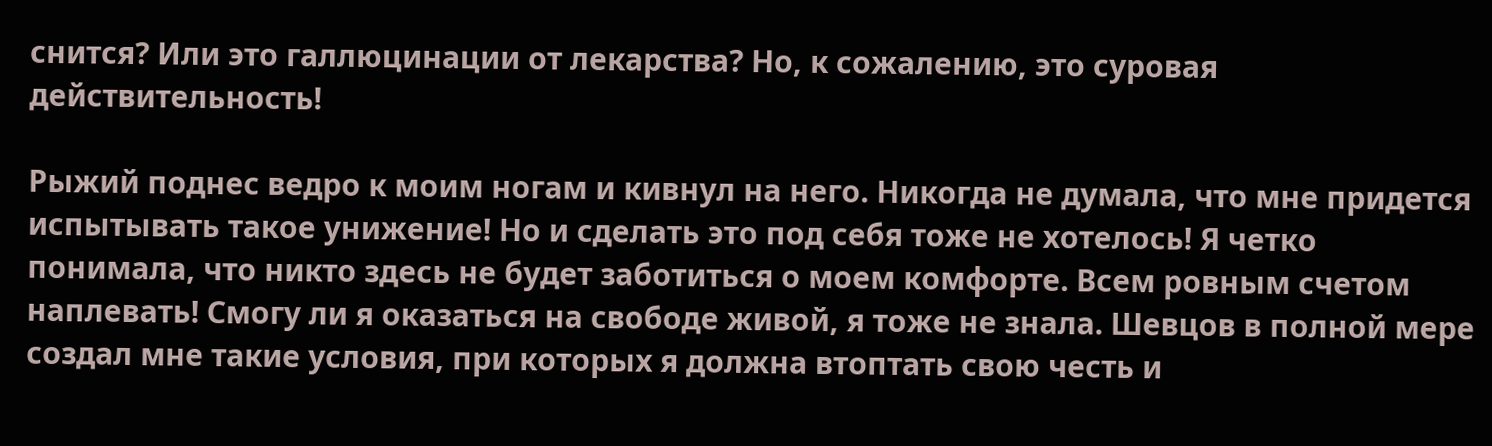снится? Или это галлюцинации от лекарства? Но, к сожалению, это суровая действительность!

Рыжий поднес ведро к моим ногам и кивнул на него. Никогда не думала, что мне придется испытывать такое унижение! Но и сделать это под себя тоже не хотелось! Я четко понимала, что никто здесь не будет заботиться о моем комфорте. Всем ровным счетом наплевать! Смогу ли я оказаться на свободе живой, я тоже не знала. Шевцов в полной мере создал мне такие условия, при которых я должна втоптать свою честь и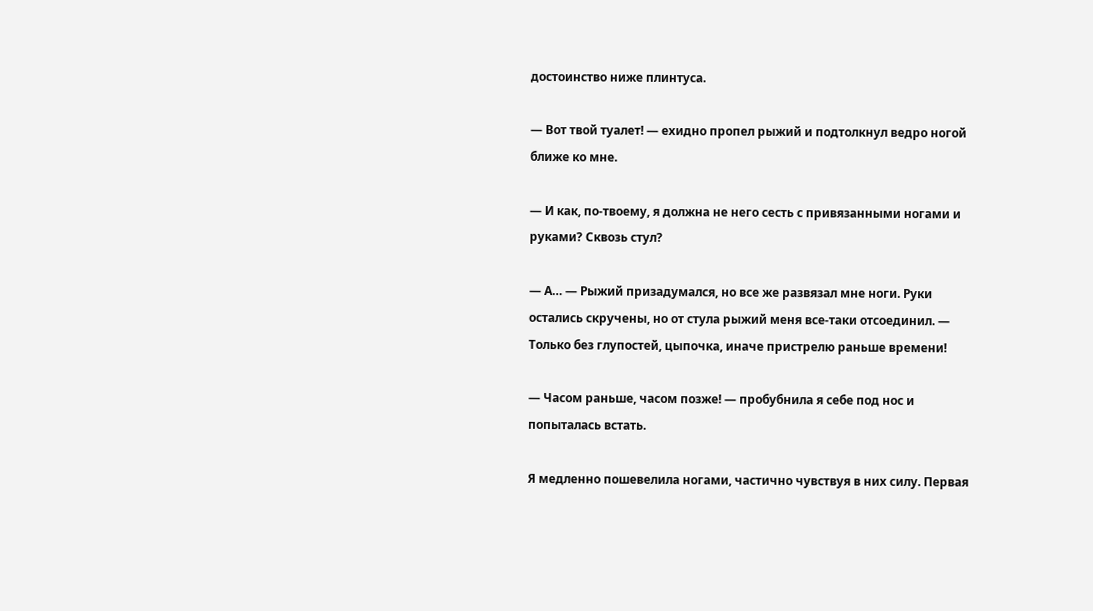достоинство ниже плинтуса.

— Вот твой туалет! — ехидно пропел рыжий и подтолкнул ведро ногой ближе ко мне.

— И как, по-твоему, я должна не него сесть с привязанными ногами и руками? Сквозь стул?

— А… — Рыжий призадумался, но все же развязал мне ноги. Руки остались скручены, но от стула рыжий меня все-таки отсоединил. — Только без глупостей, цыпочка, иначе пристрелю раньше времени!

— Часом раньше, часом позже! — пробубнила я себе под нос и попыталась встать.

Я медленно пошевелила ногами, частично чувствуя в них силу. Первая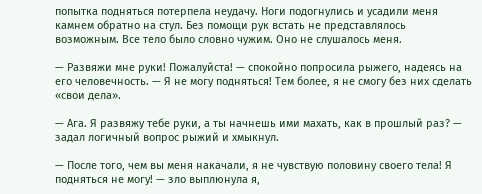попытка подняться потерпела неудачу. Ноги подогнулись и усадили меня камнем обратно на стул. Без помощи рук встать не представлялось возможным. Все тело было словно чужим. Оно не слушалось меня.

— Развяжи мне руки! Пожалуйста! — спокойно попросила рыжего, надеясь на его человечность. — Я не могу подняться! Тем более, я не смогу без них сделать «свои дела».

— Ага. Я развяжу тебе руки, а ты начнешь ими махать, как в прошлый раз? — задал логичный вопрос рыжий и хмыкнул.

— После того, чем вы меня накачали, я не чувствую половину своего тела! Я подняться не могу! — зло выплюнула я,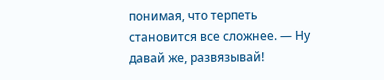понимая, что терпеть становится все сложнее. — Ну давай же, развязывай!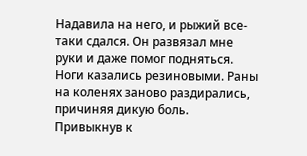Надавила на него, и рыжий все-таки сдался. Он развязал мне руки и даже помог подняться. Ноги казались резиновыми. Раны на коленях заново раздирались, причиняя дикую боль. Привыкнув к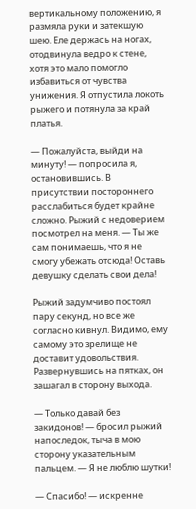вертикальному положению, я размяла руки и затекшую шею. Еле держась на ногах, отодвинула ведро к стене, хотя это мало помогло избавиться от чувства унижения. Я отпустила локоть рыжего и потянула за край платья.

— Пожалуйста, выйди на минуту! — попросила я, остановившись. В присутствии постороннего расслабиться будет крайне сложно. Рыжий с недоверием посмотрел на меня. — Ты же сам понимаешь, что я не смогу убежать отсюда! Оставь девушку сделать свои дела!

Рыжий задумчиво постоял пару секунд, но все же согласно кивнул. Видимо, ему самому это зрелище не доставит удовольствия. Развернувшись на пятках, он зашагал в сторону выхода.

— Только давай без закидонов! — бросил рыжий напоследок, тыча в мою сторону указательным пальцем. — Я не люблю шутки!

— Спасибо! — искренне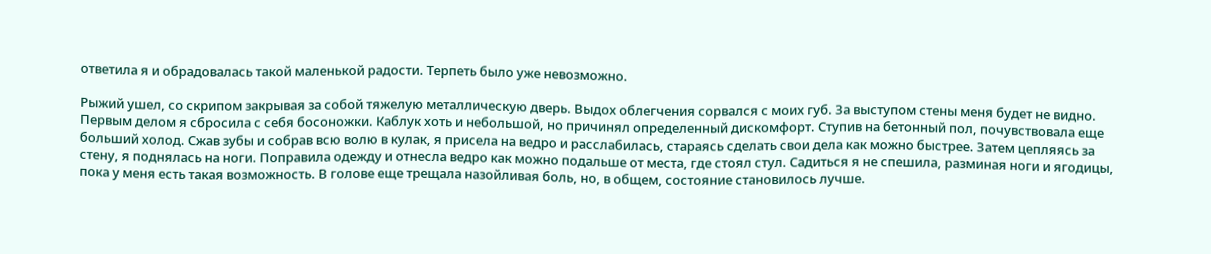ответила я и обрадовалась такой маленькой радости. Терпеть было уже невозможно.

Рыжий ушел, со скрипом закрывая за собой тяжелую металлическую дверь. Выдох облегчения сорвался с моих губ. За выступом стены меня будет не видно. Первым делом я сбросила с себя босоножки. Каблук хоть и небольшой, но причинял определенный дискомфорт. Ступив на бетонный пол, почувствовала еще больший холод. Сжав зубы и собрав всю волю в кулак, я присела на ведро и расслабилась, стараясь сделать свои дела как можно быстрее. Затем цепляясь за стену, я поднялась на ноги. Поправила одежду и отнесла ведро как можно подальше от места, где стоял стул. Садиться я не спешила, разминая ноги и ягодицы, пока у меня есть такая возможность. В голове еще трещала назойливая боль, но, в общем, состояние становилось лучше.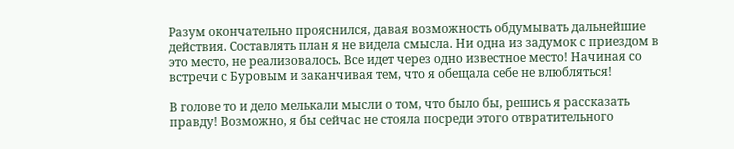Разум окончательно прояснился, давая возможность обдумывать дальнейшие действия. Составлять план я не видела смысла. Ни одна из задумок с приездом в это место, не реализовалось. Все идет через одно известное место! Начиная со встречи с Буровым и заканчивая тем, что я обещала себе не влюбляться!

В голове то и дело мелькали мысли о том, что было бы, решись я рассказать правду! Возможно, я бы сейчас не стояла посреди этого отвратительного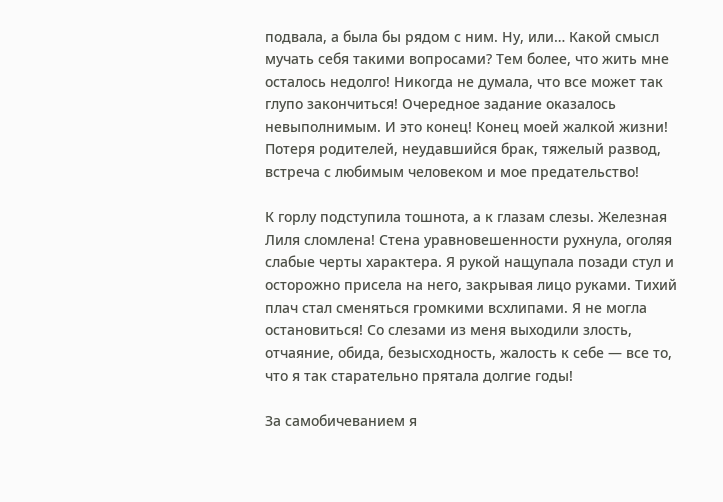подвала, а была бы рядом с ним. Ну, или… Какой смысл мучать себя такими вопросами? Тем более, что жить мне осталось недолго! Никогда не думала, что все может так глупо закончиться! Очередное задание оказалось невыполнимым. И это конец! Конец моей жалкой жизни! Потеря родителей, неудавшийся брак, тяжелый развод, встреча с любимым человеком и мое предательство!

К горлу подступила тошнота, а к глазам слезы. Железная Лиля сломлена! Стена уравновешенности рухнула, оголяя слабые черты характера. Я рукой нащупала позади стул и осторожно присела на него, закрывая лицо руками. Тихий плач стал сменяться громкими всхлипами. Я не могла остановиться! Со слезами из меня выходили злость, отчаяние, обида, безысходность, жалость к себе — все то, что я так старательно прятала долгие годы!

За самобичеванием я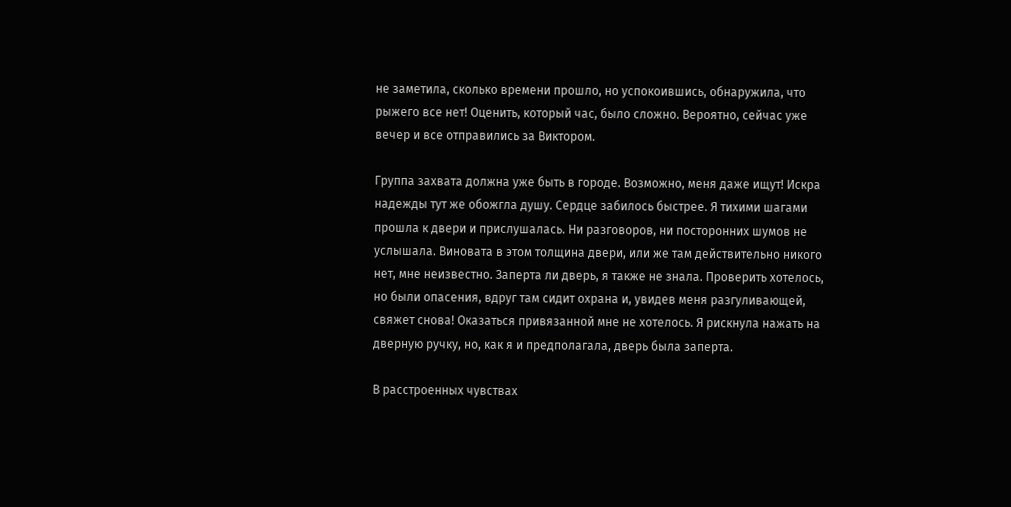не заметила, сколько времени прошло, но успокоившись, обнаружила, что рыжего все нет! Оценить, который час, было сложно. Вероятно, сейчас уже вечер и все отправились за Виктором.

Группа захвата должна уже быть в городе. Возможно, меня даже ищут! Искра надежды тут же обожгла душу. Сердце забилось быстрее. Я тихими шагами прошла к двери и прислушалась. Ни разговоров, ни посторонних шумов не услышала. Виновата в этом толщина двери, или же там действительно никого нет, мне неизвестно. Заперта ли дверь, я также не знала. Проверить хотелось, но были опасения, вдруг там сидит охрана и, увидев меня разгуливающей, свяжет снова! Оказаться привязанной мне не хотелось. Я рискнула нажать на дверную ручку, но, как я и предполагала, дверь была заперта.

В расстроенных чувствах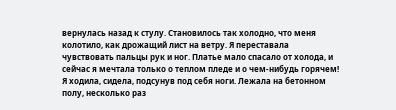вернулась назад к стулу. Становилось так холодно, что меня колотило, как дрожащий лист на ветру. Я переставала чувствовать пальцы рук и ног. Платье мало спасало от холода, и сейчас я мечтала только о теплом пледе и о чем-нибудь горячем! Я ходила, сидела, подсунув под себя ноги. Лежала на бетонном полу, несколько раз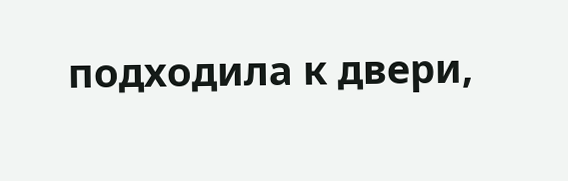подходила к двери,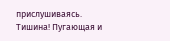прислушиваясь. Тишина! Пугающая и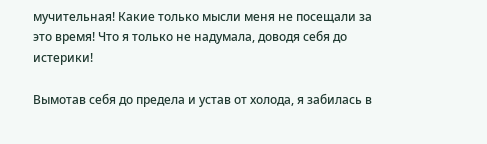мучительная! Какие только мысли меня не посещали за это время! Что я только не надумала, доводя себя до истерики!

Вымотав себя до предела и устав от холода, я забилась в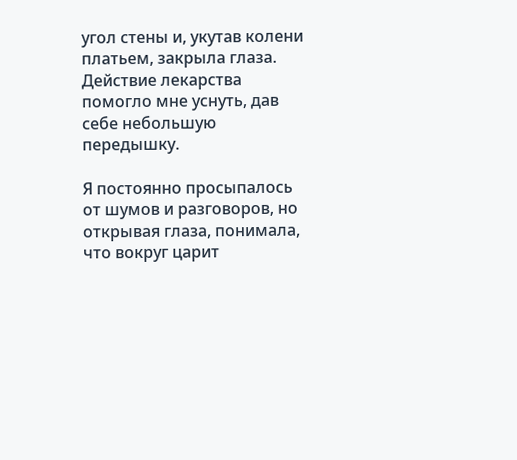угол стены и, укутав колени платьем, закрыла глаза. Действие лекарства помогло мне уснуть, дав себе небольшую передышку.

Я постоянно просыпалось от шумов и разговоров, но открывая глаза, понимала, что вокруг царит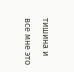тишина и все мне это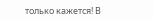только кажется! В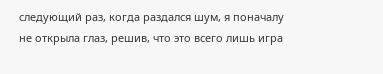следующий раз, когда раздался шум, я поначалу не открыла глаз, решив, что это всего лишь игра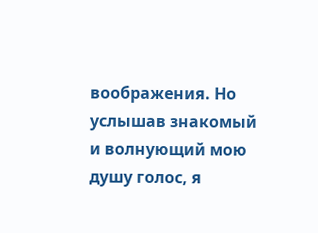воображения. Но услышав знакомый и волнующий мою душу голос, я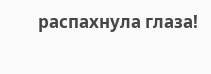распахнула глаза!